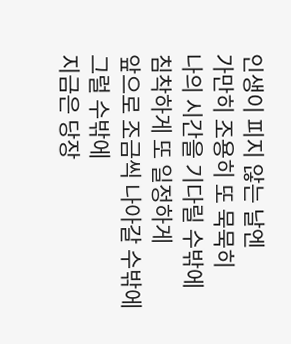인생이 피지 않는 날엔
가만히 조용히 또 묵묵히
나의 시간을 기다릴 수밖에
침착하게 또 일정하게
앞으로 조금씩 나아갈 수밖에
그럴 수밖에
지금은 당장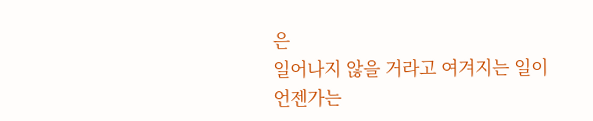은
일어나지 않을 거라고 여겨지는 일이
언젠가는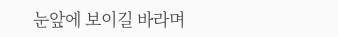눈앞에 보이길 바라며